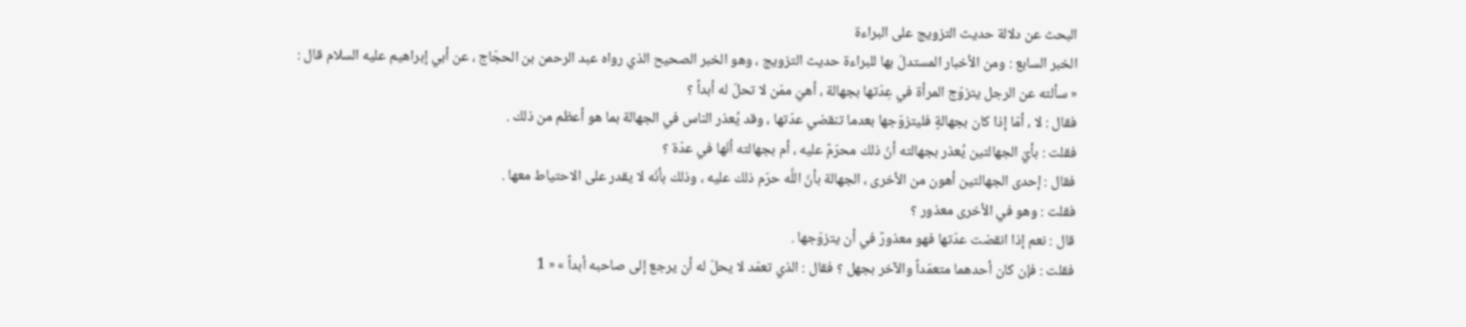البحث عن دلالة حديث التزويج على البراءة
الخبر السابع : ومن الأخبار المستدلّ بها للبراءة حديث التزويج ، وهو الخبر الصحيح الذي رواه عبد الرحمن بن الحجّاج ، عن أبي إبراهيم عليه السلام قال :
« سألته عن الرجل يتزوّج المرأة في عِدّتها بجهالة ، أهيَ ممّن لا تحلّ له أبداً ؟
فقال : لا ، أمّا إذا كان بجهالةٍ فليتزوّجها بعدما تنقضي عدّتها ، وقد يُعذر الناس في الجهالة بما هو أعظم من ذلك .
فقلت : بأيّ الجهالتين يُعذر بجهالته أنّ ذلك محرّمٌ عليه ، أم بجهالته أنّها في عدّة ؟
فقال : إحدى الجهالتين أهون من الأخرى ، الجهالة بأنّ اللَّه حرّم ذلك عليه ، وذلك بأنّه لا يقدر على الاحتياط معها .
فقلت : وهو في الأخرى معذور ؟
قال : نعم إذا انقضت عدّتها فهو معذورٌ في أن يتزوّجها .
فقلت : فإن كان أحدهما متعمّداً والآخر بجهل ؟ فقال : الذي تعمّد لا يحلّ له أن يرجع إلى صاحبه أبداً » « 1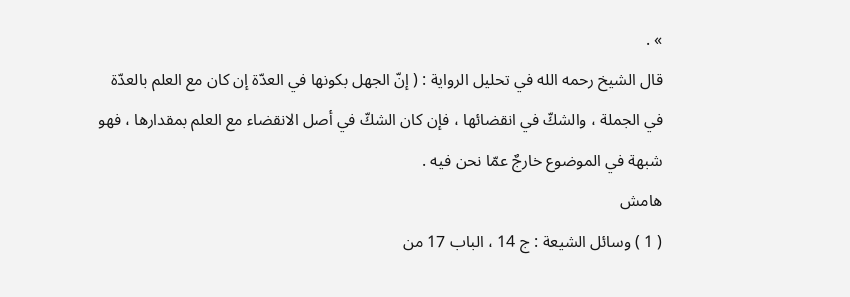» .
قال الشيخ رحمه الله في تحليل الرواية : ( إنّ الجهل بكونها في العدّة إن كان مع العلم بالعدّة في الجملة ، والشكّ في انقضائها ، فإن كان الشكّ في أصل الانقضاء مع العلم بمقدارها ، فهو شبهة في الموضوع خارجٌ عمّا نحن فيه .
هامش
( 1 ) وسائل الشيعة : ج 14 ، الباب 17 من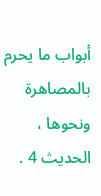أبواب ما يحرم بالمصاهرة ونحوها ، الحديث 4 .